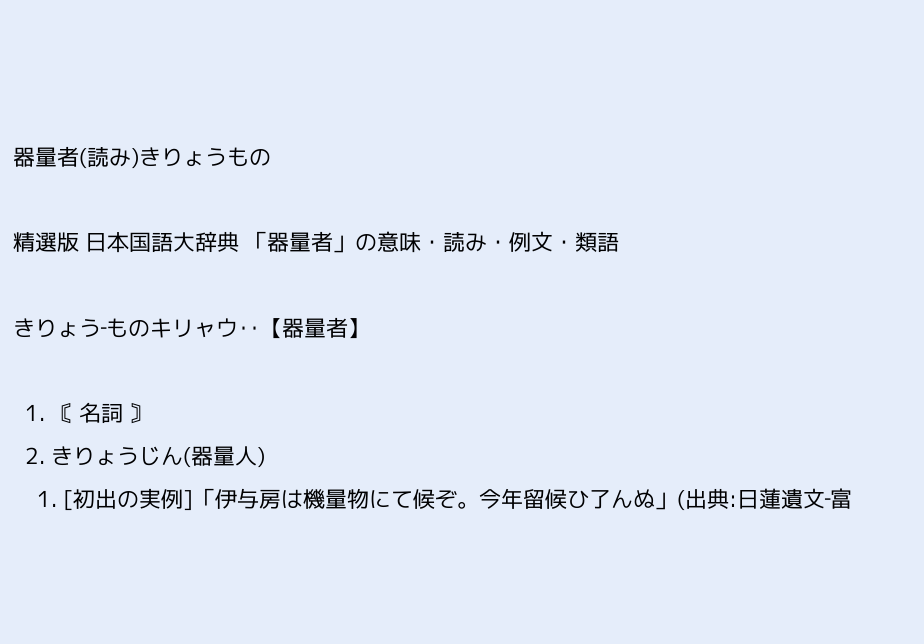器量者(読み)きりょうもの

精選版 日本国語大辞典 「器量者」の意味・読み・例文・類語

きりょう‐ものキリャウ‥【器量者】

  1. 〘 名詞 〙
  2. きりょうじん(器量人)
    1. [初出の実例]「伊与房は機量物にて候ぞ。今年留候ひ了んぬ」(出典:日蓮遺文‐富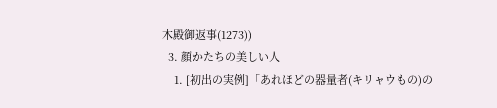木殿御返事(1273))
  3. 顔かたちの美しい人
    1. [初出の実例]「あれほどの器量者(キリャウもの)の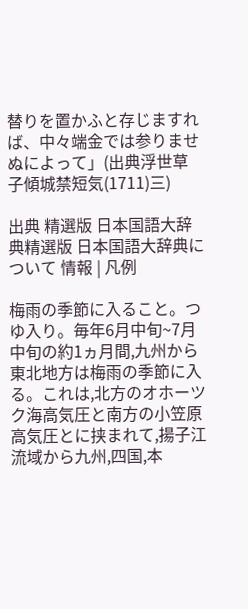替りを置かふと存じますれば、中々端金では参りませぬによって」(出典浮世草子傾城禁短気(1711)三)

出典 精選版 日本国語大辞典精選版 日本国語大辞典について 情報 | 凡例

梅雨の季節に入ること。つゆ入り。毎年6月中旬~7月中旬の約1ヵ月間,九州から東北地方は梅雨の季節に入る。これは,北方のオホーツク海高気圧と南方の小笠原高気圧とに挟まれて,揚子江流域から九州,四国,本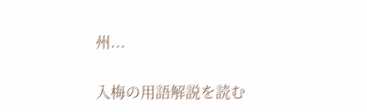州...

入梅の用語解説を読む